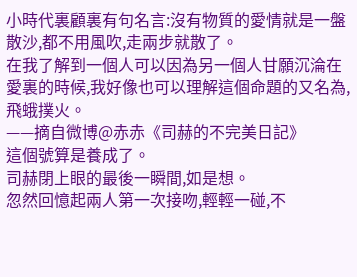小時代裏顧裏有句名言:沒有物質的愛情就是一盤散沙,都不用風吹,走兩步就散了。
在我了解到一個人可以因為另一個人甘願沉淪在愛裏的時候,我好像也可以理解這個命題的又名為,飛蛾撲火。
——摘自微博@赤赤《司赫的不完美日記》
這個號算是養成了。
司赫閉上眼的最後一瞬間,如是想。
忽然回憶起兩人第一次接吻,輕輕一碰,不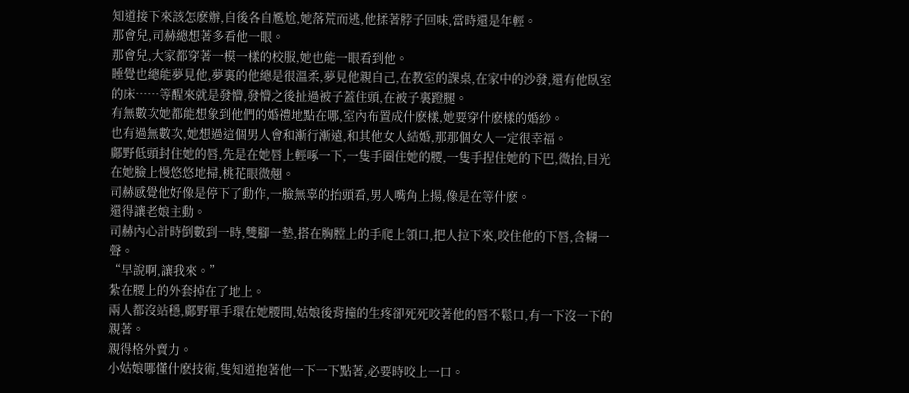知道接下來該怎麽辦,自後各自尷尬,她落荒而逃,他揉著脖子回味,當時還是年輕。
那會兒,司赫總想著多看他一眼。
那會兒,大家都穿著一模一樣的校服,她也能一眼看到他。
睡覺也總能夢見他,夢裏的他總是很溫柔,夢見他親自己,在教室的課桌,在家中的沙發,還有他臥室的床……等醒來就是發懵,發懵之後扯過被子蓋住頭,在被子裏蹬腿。
有無數次她都能想象到他們的婚禮地點在哪,室內布置成什麽樣,她要穿什麽樣的婚紗。
也有過無數次,她想過這個男人會和漸行漸遠,和其他女人結婚,那那個女人一定很幸福。
鄺野低頭封住她的唇,先是在她唇上輕啄一下,一隻手圈住她的腰,一隻手捏住她的下巴,微抬,目光在她臉上慢悠悠地掃,桃花眼微翹。
司赫感覺他好像是停下了動作,一臉無辜的抬頭看,男人嘴角上揚,像是在等什麽。
還得讓老娘主動。
司赫內心計時倒數到一時,雙腳一墊,搭在胸膛上的手爬上領口,把人拉下來,咬住他的下唇,含糊一聲。
“早說啊,讓我來。”
紮在腰上的外套掉在了地上。
兩人都沒站穩,鄺野單手環在她腰間,姑娘後背撞的生疼卻死死咬著他的唇不鬆口,有一下沒一下的親著。
親得格外賣力。
小姑娘哪懂什麽技術,隻知道抱著他一下一下點著,必要時咬上一口。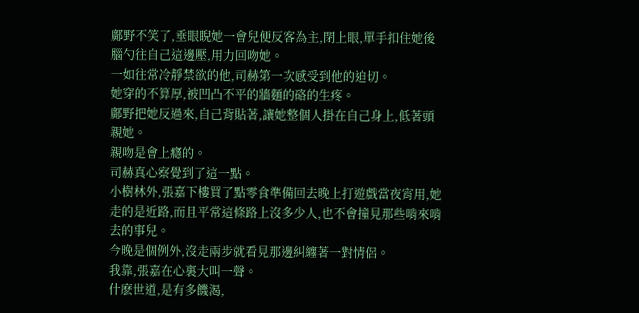鄺野不笑了,垂眼睨她一會兒便反客為主,閉上眼,單手扣住她後腦勺往自己這邊壓,用力回吻她。
一如往常冷靜禁欲的他,司赫第一次感受到他的迫切。
她穿的不算厚,被凹凸不平的牆麵的硌的生疼。
鄺野把她反過來,自己背貼著,讓她整個人掛在自己身上,低著頭親她。
親吻是會上癮的。
司赫真心察覺到了這一點。
小樹林外,張嘉下樓買了點零食準備回去晚上打遊戲當夜宵用,她走的是近路,而且平常這條路上沒多少人,也不會撞見那些啃來啃去的事兒。
今晚是個例外,沒走兩步就看見那邊糾纏著一對情侶。
我靠,張嘉在心裏大叫一聲。
什麽世道,是有多饑渴,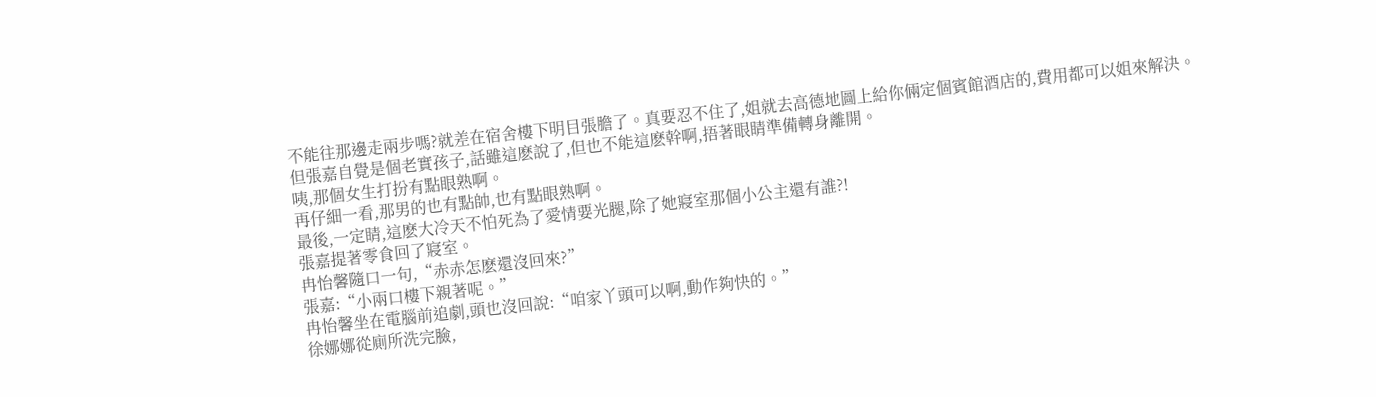不能往那邊走兩步嗎?就差在宿舍樓下明目張膽了。真要忍不住了,姐就去高德地圖上給你倆定個賓館酒店的,費用都可以姐來解決。
但張嘉自覺是個老實孩子,話雖這麽說了,但也不能這麽幹啊,捂著眼睛準備轉身離開。
咦,那個女生打扮有點眼熟啊。
再仔細一看,那男的也有點帥,也有點眼熟啊。
最後,一定睛,這麽大冷天不怕死為了愛情要光腿,除了她寢室那個小公主還有誰?!
張嘉提著零食回了寢室。
冉怡馨隨口一句,“赤赤怎麽還沒回來?”
張嘉:“小兩口樓下親著呢。”
冉怡馨坐在電腦前追劇,頭也沒回說:“咱家丫頭可以啊,動作夠快的。”
徐娜娜從廁所洗完臉,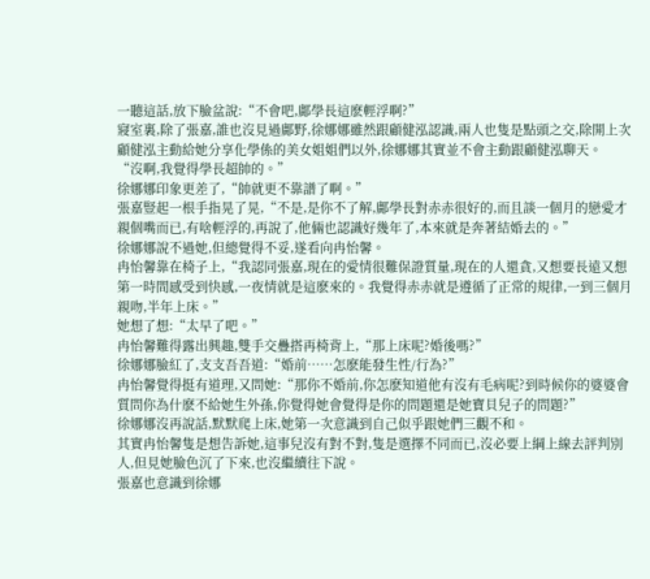一聽這話,放下臉盆說:“不會吧,鄺學長這麽輕浮啊?”
寢室裏,除了張嘉,誰也沒見過鄺野,徐娜娜雖然跟顧健泓認識,兩人也隻是點頭之交,除開上次顧健泓主動給她分享化學係的美女姐姐們以外,徐娜娜其實並不會主動跟顧健泓聊天。
“沒啊,我覺得學長超帥的。”
徐娜娜印象更差了,“帥就更不靠譜了啊。”
張嘉豎起一根手指晃了晃,“不是,是你不了解,鄺學長對赤赤很好的,而且談一個月的戀愛才親個嘴而已,有啥輕浮的,再說了,他倆也認識好幾年了,本來就是奔著結婚去的。”
徐娜娜說不過她,但總覺得不妥,遂看向冉怡馨。
冉怡馨靠在椅子上,“我認同張嘉,現在的愛情很難保證質量,現在的人還貪,又想要長遠又想第一時間感受到快感,一夜情就是這麽來的。我覺得赤赤就是遵循了正常的規律,一到三個月親吻,半年上床。”
她想了想:“太早了吧。”
冉怡馨難得露出興趣,雙手交疊搭再椅背上,“那上床呢?婚後嗎?”
徐娜娜臉紅了,支支吾吾道:“婚前……怎麽能發生性/行為?”
冉怡馨覺得挺有道理,又問她:“那你不婚前,你怎麽知道他有沒有毛病呢?到時候你的婆婆會質問你為什麽不給她生外孫,你覺得她會覺得是你的問題還是她寶貝兒子的問題?”
徐娜娜沒再說話,默默爬上床,她第一次意識到自己似乎跟她們三觀不和。
其實冉怡馨隻是想告訴她,這事兒沒有對不對,隻是選擇不同而已,沒必要上綱上線去評判別人,但見她臉色沉了下來,也沒繼續往下說。
張嘉也意識到徐娜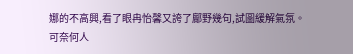娜的不高興,看了眼冉怡馨又誇了鄺野幾句,試圖緩解氣氛。
可奈何人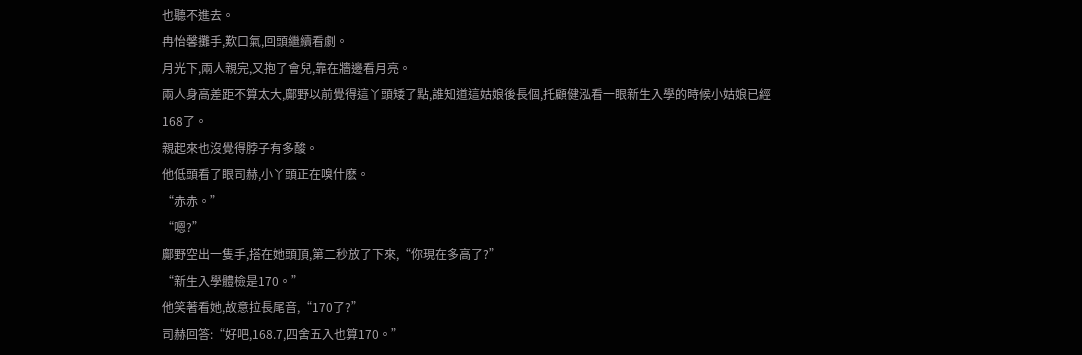也聽不進去。
冉怡馨攤手,歎口氣,回頭繼續看劇。
月光下,兩人親完,又抱了會兒,靠在牆邊看月亮。
兩人身高差距不算太大,鄺野以前覺得這丫頭矮了點,誰知道這姑娘後長個,托顧健泓看一眼新生入學的時候小姑娘已經168了。
親起來也沒覺得脖子有多酸。
他低頭看了眼司赫,小丫頭正在嗅什麽。
“赤赤。”
“嗯?”
鄺野空出一隻手,搭在她頭頂,第二秒放了下來,“你現在多高了?”
“新生入學體檢是170。”
他笑著看她,故意拉長尾音,“170了?”
司赫回答:“好吧,168.7,四舍五入也算170。”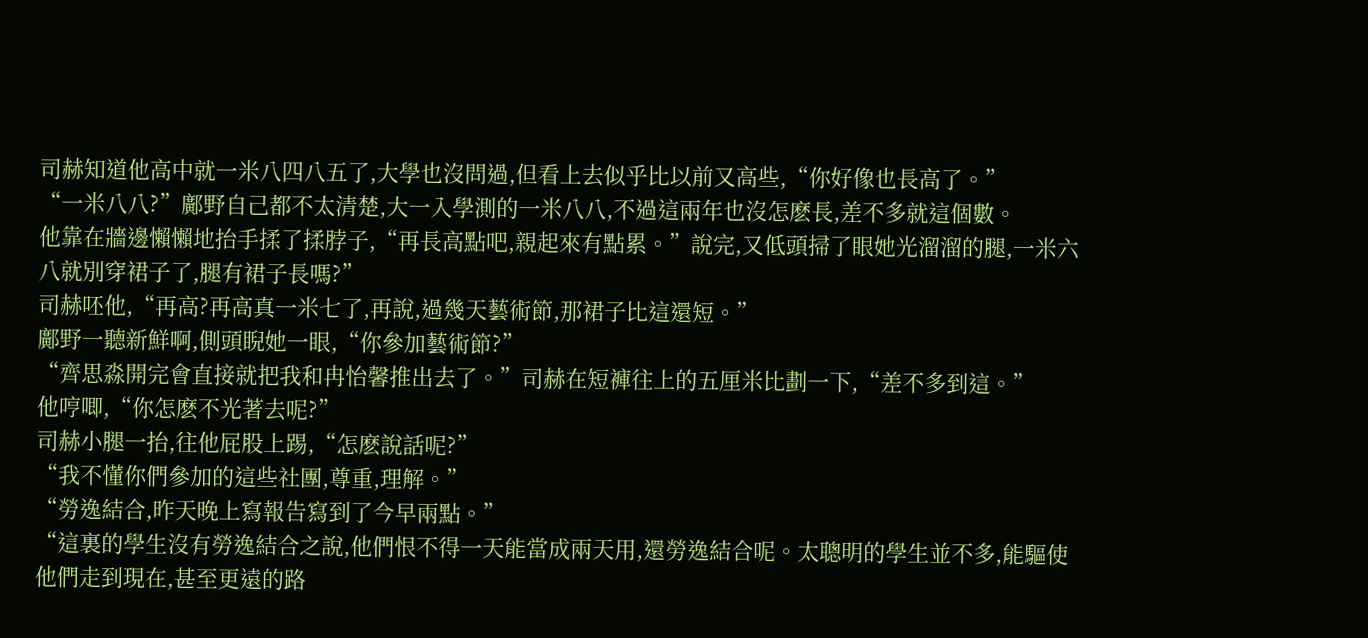司赫知道他高中就一米八四八五了,大學也沒問過,但看上去似乎比以前又高些,“你好像也長高了。”
“一米八八?”鄺野自己都不太清楚,大一入學測的一米八八,不過這兩年也沒怎麽長,差不多就這個數。
他靠在牆邊懶懶地抬手揉了揉脖子,“再長高點吧,親起來有點累。”說完,又低頭掃了眼她光溜溜的腿,一米六八就別穿裙子了,腿有裙子長嗎?”
司赫呸他,“再高?再高真一米七了,再說,過幾天藝術節,那裙子比這還短。”
鄺野一聽新鮮啊,側頭睨她一眼,“你參加藝術節?”
“齊思淼開完會直接就把我和冉怡馨推出去了。”司赫在短褲往上的五厘米比劃一下,“差不多到這。”
他哼唧,“你怎麽不光著去呢?”
司赫小腿一抬,往他屁股上踢,“怎麽說話呢?”
“我不懂你們參加的這些社團,尊重,理解。”
“勞逸結合,昨天晚上寫報告寫到了今早兩點。”
“這裏的學生沒有勞逸結合之說,他們恨不得一天能當成兩天用,還勞逸結合呢。太聰明的學生並不多,能驅使他們走到現在,甚至更遠的路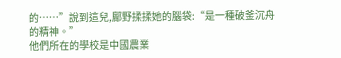的……”說到這兒,鄺野揉揉她的腦袋:“是一種破釜沉舟的精神。”
他們所在的學校是中國農業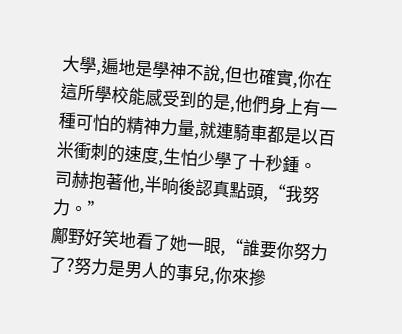大學,遍地是學神不說,但也確實,你在這所學校能感受到的是,他們身上有一種可怕的精神力量,就連騎車都是以百米衝刺的速度,生怕少學了十秒鍾。
司赫抱著他,半晌後認真點頭,“我努力。”
鄺野好笑地看了她一眼,“誰要你努力了?努力是男人的事兒,你來摻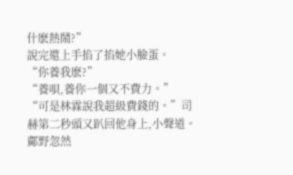什麽熱鬧?”
說完還上手掐了掐她小臉蛋。
“你養我麽?”
“養唄,養你一個又不費力。”
“可是林霖說我超級費錢的。”司赫第二秒頭又趴回他身上,小聲道。
鄺野忽然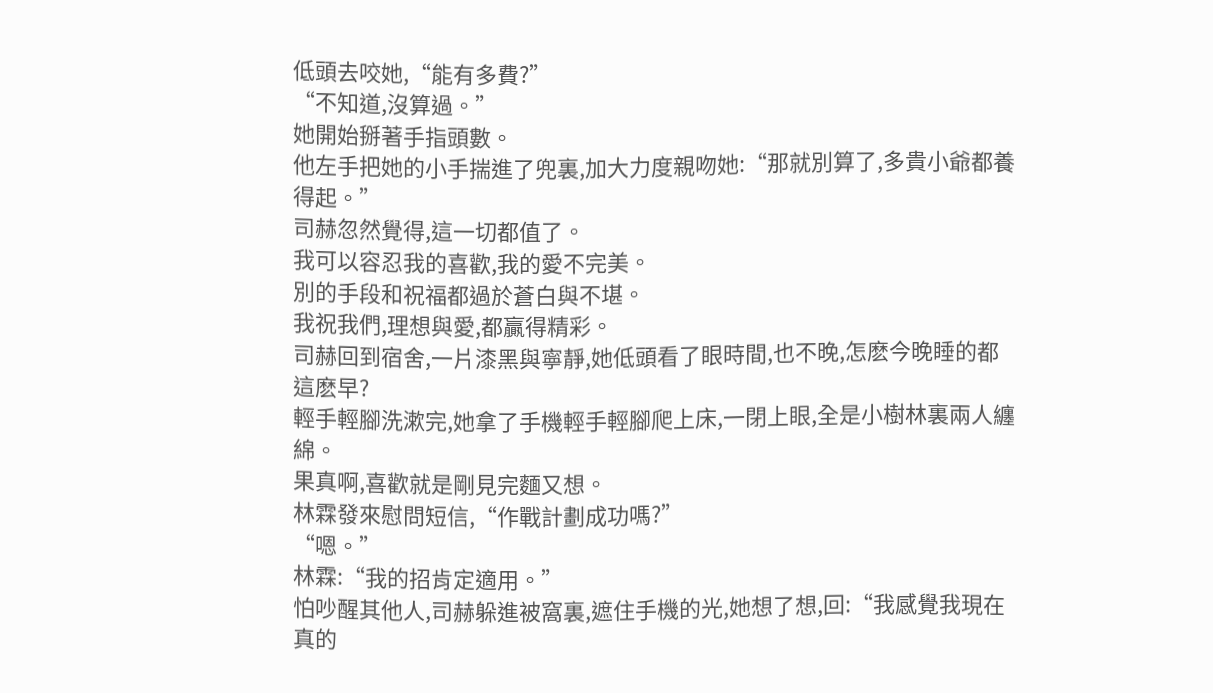低頭去咬她,“能有多費?”
“不知道,沒算過。”
她開始掰著手指頭數。
他左手把她的小手揣進了兜裏,加大力度親吻她:“那就別算了,多貴小爺都養得起。”
司赫忽然覺得,這一切都值了。
我可以容忍我的喜歡,我的愛不完美。
別的手段和祝福都過於蒼白與不堪。
我祝我們,理想與愛,都贏得精彩。
司赫回到宿舍,一片漆黑與寧靜,她低頭看了眼時間,也不晚,怎麽今晚睡的都這麽早?
輕手輕腳洗漱完,她拿了手機輕手輕腳爬上床,一閉上眼,全是小樹林裏兩人纏綿。
果真啊,喜歡就是剛見完麵又想。
林霖發來慰問短信,“作戰計劃成功嗎?”
“嗯。”
林霖:“我的招肯定適用。”
怕吵醒其他人,司赫躲進被窩裏,遮住手機的光,她想了想,回:“我感覺我現在真的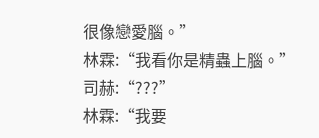很像戀愛腦。”
林霖:“我看你是精蟲上腦。”
司赫:“???”
林霖:“我要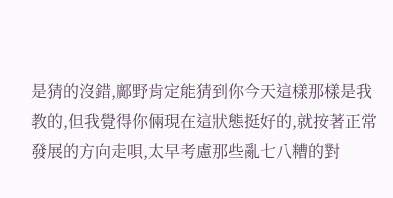是猜的沒錯,鄺野肯定能猜到你今天這樣那樣是我教的,但我覺得你倆現在這狀態挺好的,就按著正常發展的方向走唄,太早考慮那些亂七八糟的對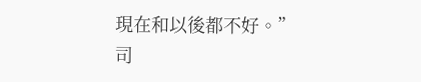現在和以後都不好。”
司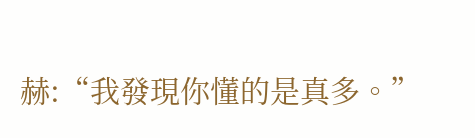赫:“我發現你懂的是真多。”